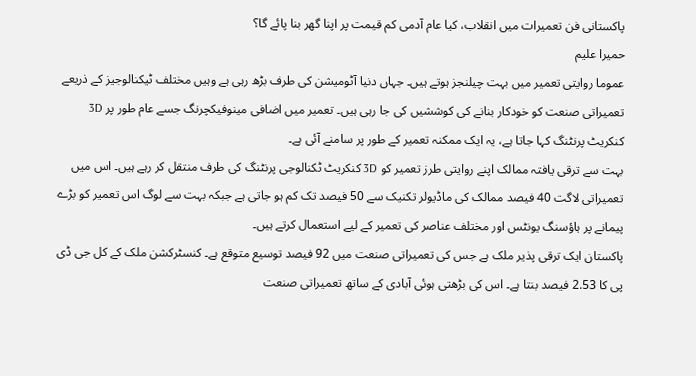پاکستانی فن تعمیرات میں انقلاب، کیا عام آدمی کم قیمت پر اپنا گھر بنا پائے گا؟
حمیرا علیم
عموما روایتی تعمیر میں بہت چیلنجز ہوتے ہیں۔ جہاں دنیا آٹومیشن کی طرف بڑھ رہی ہے وہیں مختلف ٹیکنالوجیز کے ذریعے تعمیراتی صنعت کو خودکار بنانے کی کوششیں کی جا رہی ہیں۔ تعمیر میں اضافی مینوفیکچرنگ جسے عام طور پر 3D کنکریٹ پرنٹنگ کہا جاتا ہے، یہ ایک ممکنہ تعمیر کے طور پر سامنے آئی ہے۔
بہت سے ترقی یافتہ ممالک اپنے روایتی طرز تعمیر کو 3D کنکریٹ ٹکنالوجی پرنٹنگ کی طرف منتقل کر رہے ہیں۔ اس میں تعمیراتی لاگت 40 فیصد ممالک کی ماڈیولر تکنیک سے 50 فیصد تک کم ہو جاتی ہے جبکہ بہت سے لوگ اس تعمیر کو بڑے پیمانے پر ہاؤسنگ یونٹس اور مختلف عناصر کی تعمیر کے لیے استعمال کرتے ہیں۔
پاکستان ایک ترقی پذیر ملک ہے جس کی تعمیراتی صنعت میں 92 فیصد توسیع متوقع ہے۔ کنسٹرکشن ملک کے کل جی ڈی پی کا 2.53 فیصد بنتا ہے۔ اس کی بڑھتی ہوئی آبادی کے ساتھ تعمیراتی صنعت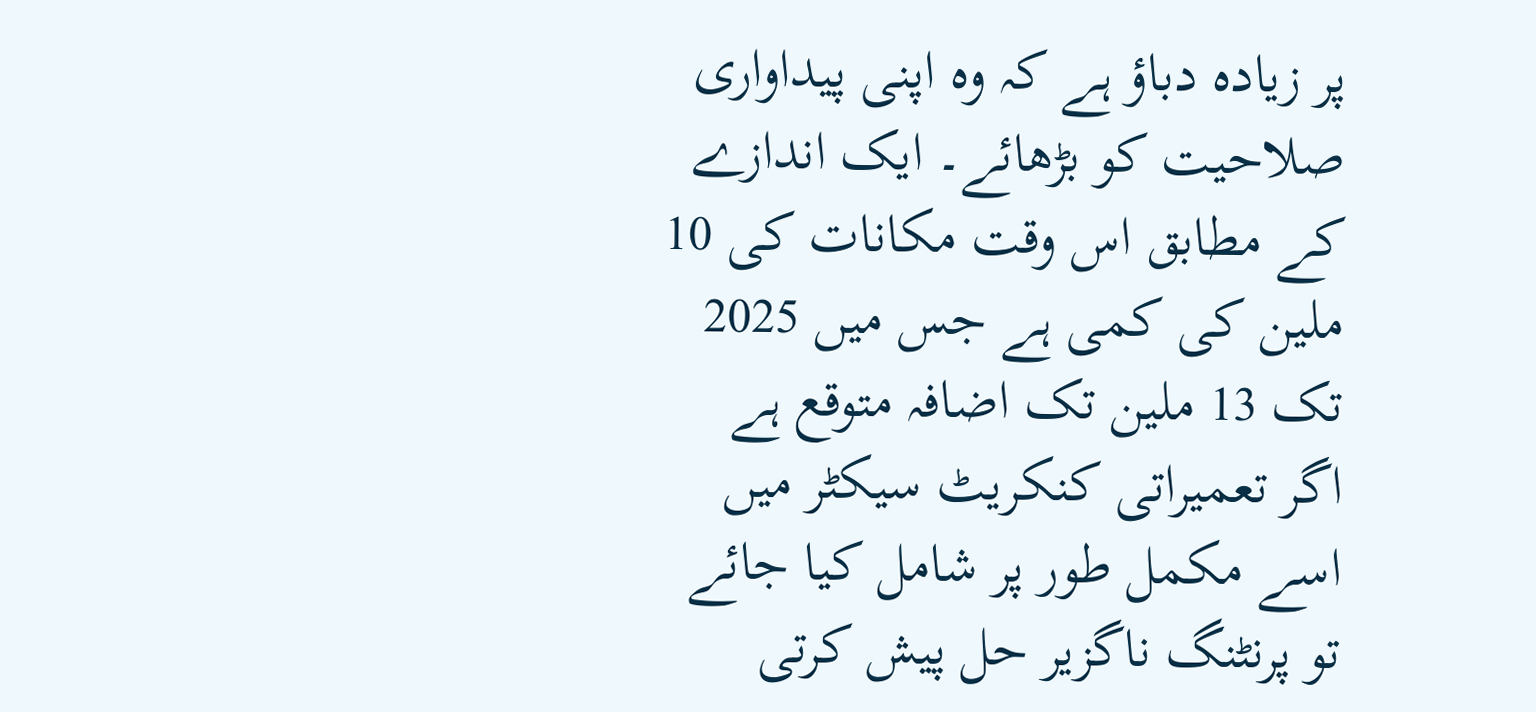پر زیادہ دباؤ ہے کہ وہ اپنی پیداواری صلاحیت کو بڑھائے۔ ایک اندازے کے مطابق اس وقت مکانات کی 10 ملین کی کمی ہے جس میں 2025 تک 13 ملین تک اضافہ متوقع ہے اگر تعمیراتی کنکریٹ سیکٹر میں اسے مکمل طور پر شامل کیا جائے تو پرنٹنگ ناگزیر حل پیش کرتی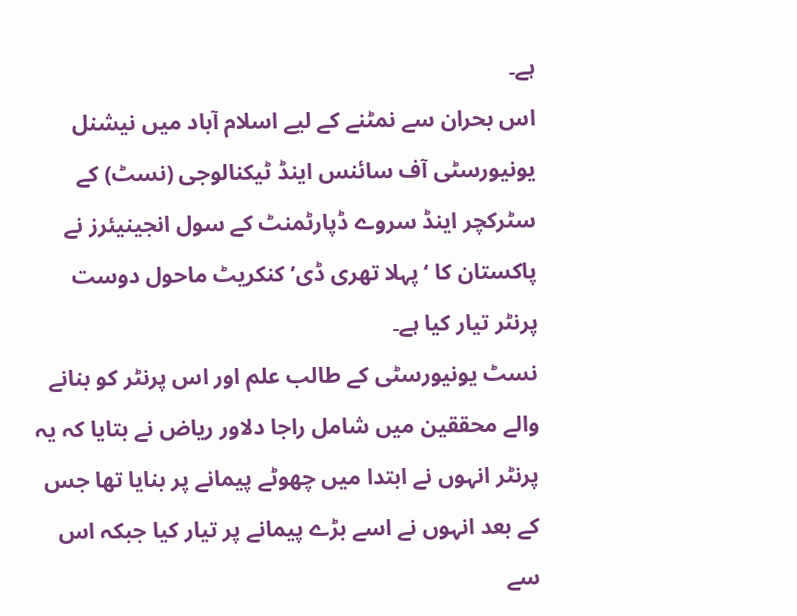ہے۔
اس بحران سے نمٹنے کے لیے اسلام آباد میں نیشنل یونیورسٹی آف سائنس اینڈ ٹیکنالوجی (نسٹ) کے سٹرکچر اینڈ سروے ڈپارٹمنٹ کے سول انجینیئرز نے پاکستان کا ‘پہلا تھری ڈی’ کنکریٹ ماحول دوست پرنٹر تیار کیا ہے۔
نسٹ یونیورسٹی کے طالب علم اور اس پرنٹر کو بنانے والے محققین میں شامل راجا دلاور ریاض نے بتایا کہ یہ پرنٹر انہوں نے ابتدا میں چھوٹے پیمانے پر بنایا تھا جس کے بعد انہوں نے اسے بڑے پیمانے پر تیار کیا جبکہ اس سے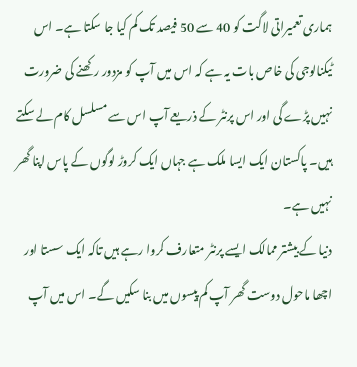ہماری تعمیراتی لاگت کو 40 سے 50 فیصد تک کم کیا جا سکتا ہے۔ اس ٹیکنالوجی کی خاص بات یہ ہے کہ اس میں آپ کو مزدور رکھنے کی ضرورت نہیں پڑے گی اور اس پرنٹر کے ذریعے آپ اس سے مسلسل کام لے سکتے ہیں۔ پاکستان ایک ایسا ملک ہے جہاں ایک کروڑ لوگوں کے پاس اپنا گھر نہیں ہے۔
دنیا کے بیشتر ممالک ایسے پرنٹر متعارف کروا رہے ہیں تاکہ ایک سستا اور اچھا ماحول دوست گھر آپ کم پیسوں میں بنا سکیں گے۔ اس میں آپ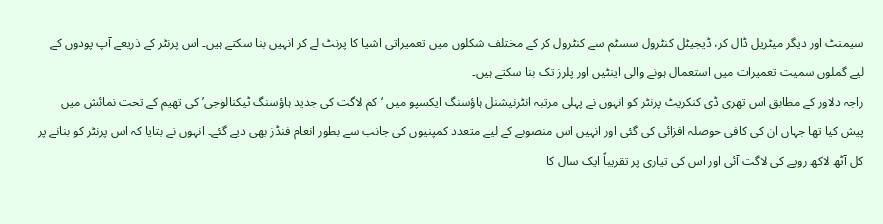سیمنٹ اور دیگر میٹریل ڈال کر، ڈیجیٹل کنٹرول سسٹم سے کنٹرول کر کے مختلف شکلوں میں تعمیراتی اشیا کا پرنٹ لے کر انہیں بنا سکتے ہیں۔ اس پرنٹر کے ذریعے آپ پودوں کے لیے گملوں سمیت تعمیرات میں استعمال ہونے والی اینٹیں اور پلرز تک بنا سکتے ہیں۔
راجہ دلاور کے مطابق اس تھری ڈی کنکریٹ پرنٹر کو انہوں نے پہلی مرتبہ انٹرنیشنل ہاؤسنگ ایکسپو میں ‘کم لاگت کی جدید ہاؤسنگ ٹیکنالوجی’ کی تھیم کے تحت نمائش میں پیش کیا تھا جہاں ان کی کافی حوصلہ افزائی کی گئی اور انہیں اس منصوبے کے لیے متعدد کمپنیوں کی جانب سے بطور انعام فنڈز بھی دیے گئے۔ انہوں نے بتایا کہ اس پرنٹر کو بنانے پر کل آٹھ لاکھ روپے کی لاگت آئی اور اس کی تیاری پر تقریباً ایک سال کا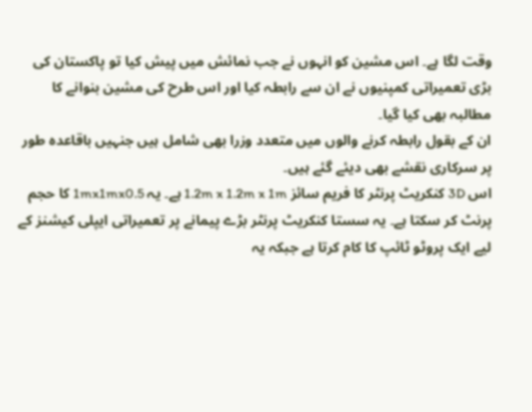وقت لگا ہے۔ اس مشین کو انہوں نے جب نمائش میں پیش کیا تو پاکستان کی بڑی تعمیراتی کمپنیوں نے ان سے رابطہ کیا اور اس طرح کی مشین بنوانے کا مطالبہ بھی کیا گیا۔
ان کے بقول رابطہ کرنے والوں میں متعدد وزرا بھی شامل ہیں جنہیں باقاعدہ طور پر سرکاری نقشے بھی دیئے گئے ہیں۔
اس 3D کنکریٹ پرنٹر کا فریم سائز 1.2m x 1.2m x 1m ہے۔ یہ 1mx1mx0.5 کا حجم پرنٹ کر سکتا ہے۔ یہ سستا کنکریٹ پرنٹر بڑے پیمانے پر تعمیراتی ایپلی کیشنز کے لیے ایک پروٹو ٹائپ کا کام کرتا ہے جبکہ یہ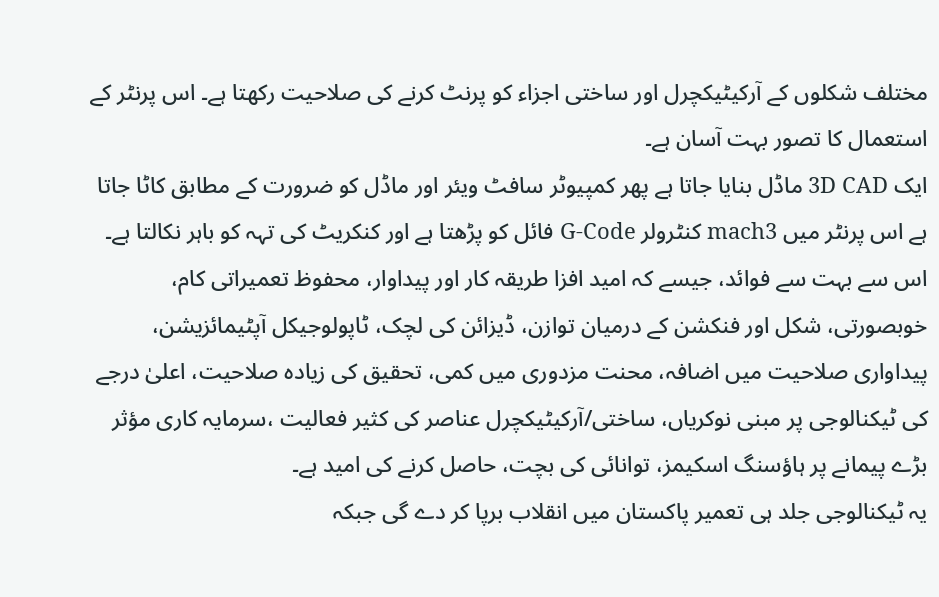مختلف شکلوں کے آرکیٹیکچرل اور ساختی اجزاء کو پرنٹ کرنے کی صلاحیت رکھتا ہے۔ اس پرنٹر کے استعمال کا تصور بہت آسان ہے۔
ایک 3D CAD ماڈل بنایا جاتا ہے پھر کمپیوٹر سافٹ ویئر اور ماڈل کو ضرورت کے مطابق کاٹا جاتا ہے اس پرنٹر میں mach3 کنٹرولر G-Code فائل کو پڑھتا ہے اور کنکریٹ کی تہہ کو باہر نکالتا ہے۔
اس سے بہت سے فوائد، جیسے کہ امید افزا طریقہ کار اور پیداوار، محفوظ تعمیراتی کام، خوبصورتی، شکل اور فنکشن کے درمیان توازن، ڈیزائن کی لچک، ٹاپولوجیکل آپٹیمائزیشن، پیداواری صلاحیت میں اضافہ، محنت مزدوری میں کمی، تحقیق کی زیادہ صلاحیت، اعلیٰ درجے کی ٹیکنالوجی پر مبنی نوکریاں، ساختی/آرکیٹیکچرل عناصر کی کثیر فعالیت ،سرمایہ کاری مؤثر بڑے پیمانے پر ہاؤسنگ اسکیمز، توانائی کی بچت، حاصل کرنے کی امید ہے۔
یہ ٹیکنالوجی جلد ہی تعمیر پاکستان میں انقلاب برپا کر دے گی جبکہ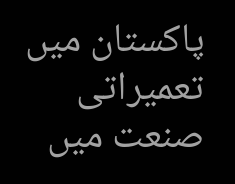پاکستان میں تعمیراتی صنعت میں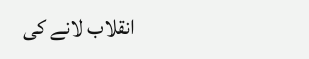انقلاب لانے کی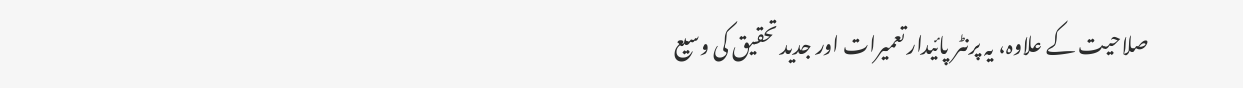صلاحیت کے علاوہ، یہ پرنٹر پائیدار تعمیرات اور جدید تحقیق کی وسیع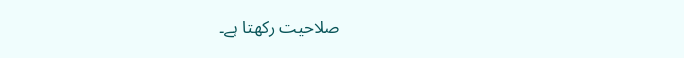صلاحیت رکھتا ہے۔